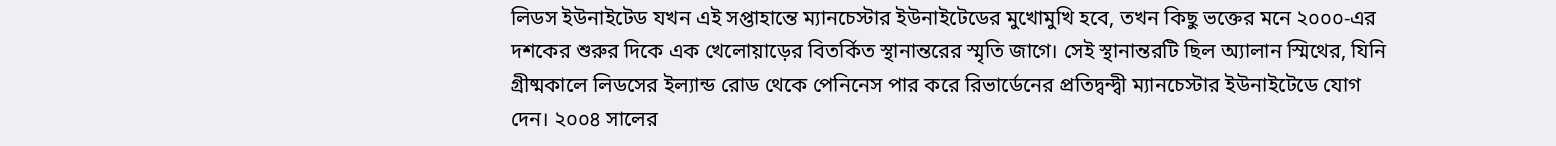লিডস ইউনাইটেড যখন এই সপ্তাহান্তে ম্যানচেস্টার ইউনাইটেডের মুখোমুখি হবে, তখন কিছু ভক্তের মনে ২০০০-এর দশকের শুরুর দিকে এক খেলোয়াড়ের বিতর্কিত স্থানান্তরের স্মৃতি জাগে। সেই স্থানান্তরটি ছিল অ্যালান স্মিথের, যিনি গ্রীষ্মকালে লিডসের ইল্যান্ড রোড থেকে পেনিনেস পার করে রিভার্ডেনের প্রতিদ্বন্দ্বী ম্যানচেস্টার ইউনাইটেডে যোগ দেন। ২০০৪ সালের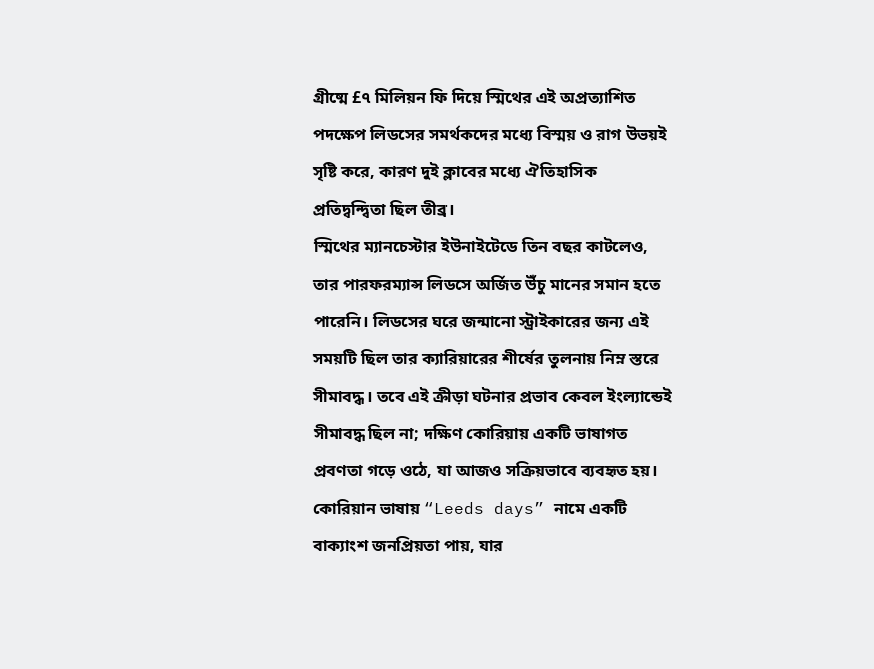গ্রীষ্মে £৭ মিলিয়ন ফি দিয়ে স্মিথের এই অপ্রত্যাশিত পদক্ষেপ লিডসের সমর্থকদের মধ্যে বিস্ময় ও রাগ উভয়ই সৃষ্টি করে, কারণ দুই ক্লাবের মধ্যে ঐতিহাসিক প্রতিদ্বন্দ্বিতা ছিল তীব্র।
স্মিথের ম্যানচেস্টার ইউনাইটেডে তিন বছর কাটলেও, তার পারফরম্যান্স লিডসে অর্জিত উঁচু মানের সমান হতে পারেনি। লিডসের ঘরে জন্মানো স্ট্রাইকারের জন্য এই সময়টি ছিল তার ক্যারিয়ারের শীর্ষের তুলনায় নিম্ন স্তরে সীমাবদ্ধ। তবে এই ক্রীড়া ঘটনার প্রভাব কেবল ইংল্যান্ডেই সীমাবদ্ধ ছিল না; দক্ষিণ কোরিয়ায় একটি ভাষাগত প্রবণতা গড়ে ওঠে, যা আজও সক্রিয়ভাবে ব্যবহৃত হয়।
কোরিয়ান ভাষায় “Leeds days” নামে একটি বাক্যাংশ জনপ্রিয়তা পায়, যার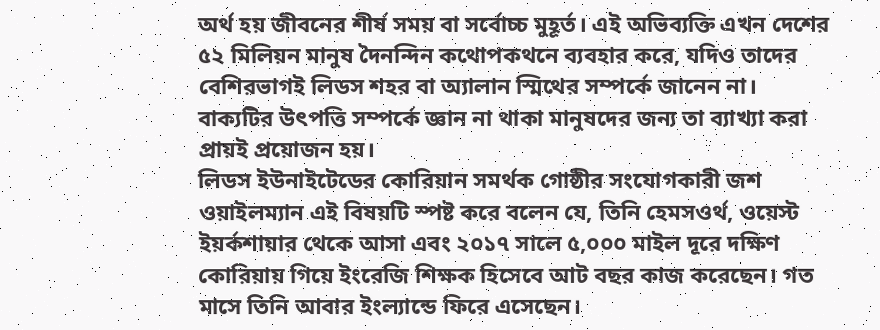অর্থ হয় জীবনের শীর্ষ সময় বা সর্বোচ্চ মুহূর্ত। এই অভিব্যক্তি এখন দেশের ৫২ মিলিয়ন মানুষ দৈনন্দিন কথোপকথনে ব্যবহার করে, যদিও তাদের বেশিরভাগই লিডস শহর বা অ্যালান স্মিথের সম্পর্কে জানেন না। বাক্যটির উৎপত্তি সম্পর্কে জ্ঞান না থাকা মানুষদের জন্য তা ব্যাখ্যা করা প্রায়ই প্রয়োজন হয়।
লিডস ইউনাইটেডের কোরিয়ান সমর্থক গোষ্ঠীর সংযোগকারী জশ ওয়াইলম্যান এই বিষয়টি স্পষ্ট করে বলেন যে, তিনি হেমসওর্থ, ওয়েস্ট ইয়র্কশায়ার থেকে আসা এবং ২০১৭ সালে ৫,০০০ মাইল দূরে দক্ষিণ কোরিয়ায় গিয়ে ইংরেজি শিক্ষক হিসেবে আট বছর কাজ করেছেন। গত মাসে তিনি আবার ইংল্যান্ডে ফিরে এসেছেন।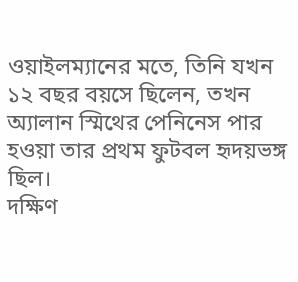ওয়াইলম্যানের মতে, তিনি যখন ১২ বছর বয়সে ছিলেন, তখন অ্যালান স্মিথের পেনিনেস পার হওয়া তার প্রথম ফুটবল হৃদয়ভঙ্গ ছিল।
দক্ষিণ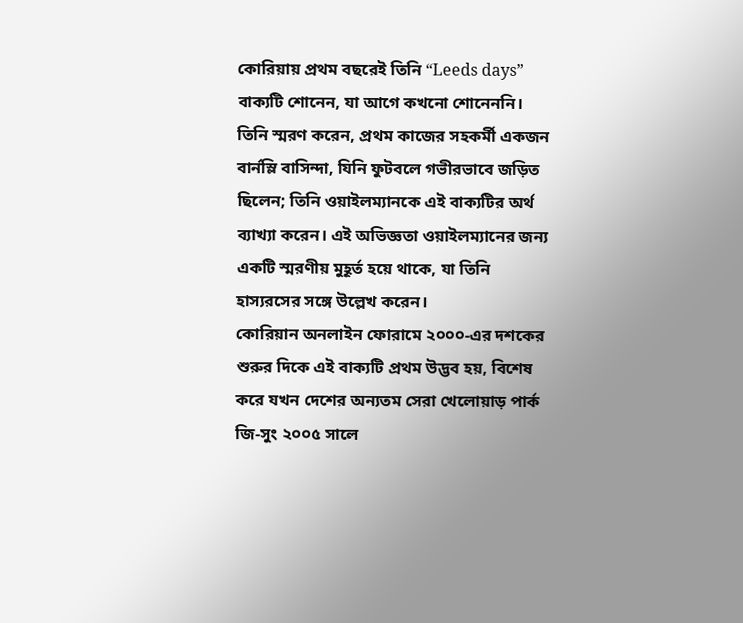কোরিয়ায় প্রথম বছরেই তিনি “Leeds days” বাক্যটি শোনেন, যা আগে কখনো শোনেননি। তিনি স্মরণ করেন, প্রথম কাজের সহকর্মী একজন বার্নস্লি বাসিন্দা, যিনি ফুটবলে গভীরভাবে জড়িত ছিলেন; তিনি ওয়াইলম্যানকে এই বাক্যটির অর্থ ব্যাখ্যা করেন। এই অভিজ্ঞতা ওয়াইলম্যানের জন্য একটি স্মরণীয় মুহূর্ত হয়ে থাকে, যা তিনি হাস্যরসের সঙ্গে উল্লেখ করেন।
কোরিয়ান অনলাইন ফোরামে ২০০০-এর দশকের শুরুর দিকে এই বাক্যটি প্রথম উদ্ভব হয়, বিশেষ করে যখন দেশের অন্যতম সেরা খেলোয়াড় পার্ক জি-সুং ২০০৫ সালে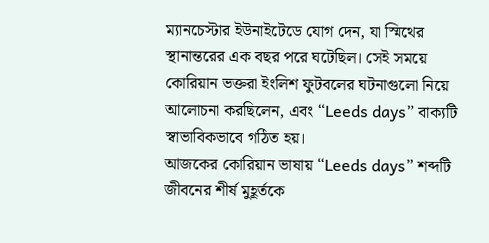ম্যানচেস্টার ইউনাইটেডে যোগ দেন, যা স্মিথের স্থানান্তরের এক বছর পরে ঘটেছিল। সেই সময়ে কোরিয়ান ভক্তরা ইংলিশ ফুটবলের ঘটনাগুলো নিয়ে আলোচনা করছিলেন, এবং “Leeds days” বাক্যটি স্বাভাবিকভাবে গঠিত হয়।
আজকের কোরিয়ান ভাষায় “Leeds days” শব্দটি জীবনের শীর্ষ মুহূর্তকে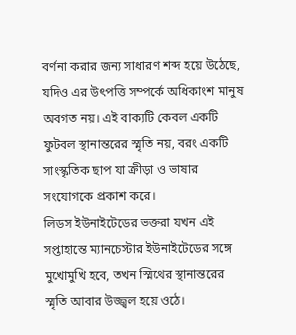বর্ণনা করার জন্য সাধারণ শব্দ হয়ে উঠেছে, যদিও এর উৎপত্তি সম্পর্কে অধিকাংশ মানুষ অবগত নয়। এই বাক্যটি কেবল একটি ফুটবল স্থানান্তরের স্মৃতি নয়, বরং একটি সাংস্কৃতিক ছাপ যা ক্রীড়া ও ভাষার সংযোগকে প্রকাশ করে।
লিডস ইউনাইটেডের ভক্তরা যখন এই সপ্তাহান্তে ম্যানচেস্টার ইউনাইটেডের সঙ্গে মুখোমুখি হবে, তখন স্মিথের স্থানান্তরের স্মৃতি আবার উজ্জ্বল হয়ে ওঠে।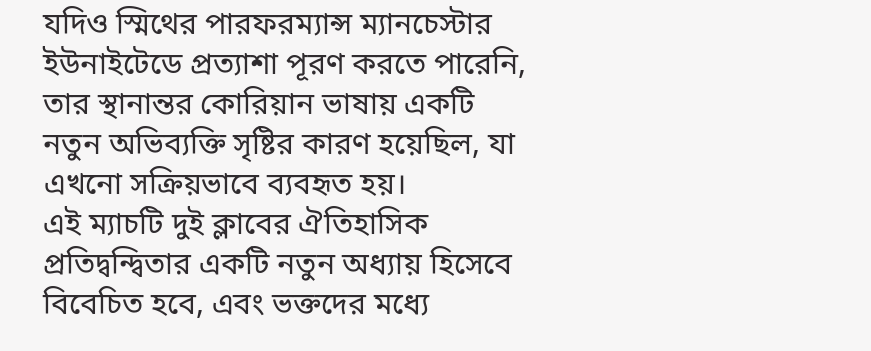যদিও স্মিথের পারফরম্যান্স ম্যানচেস্টার ইউনাইটেডে প্রত্যাশা পূরণ করতে পারেনি, তার স্থানান্তর কোরিয়ান ভাষায় একটি নতুন অভিব্যক্তি সৃষ্টির কারণ হয়েছিল, যা এখনো সক্রিয়ভাবে ব্যবহৃত হয়।
এই ম্যাচটি দুই ক্লাবের ঐতিহাসিক প্রতিদ্বন্দ্বিতার একটি নতুন অধ্যায় হিসেবে বিবেচিত হবে, এবং ভক্তদের মধ্যে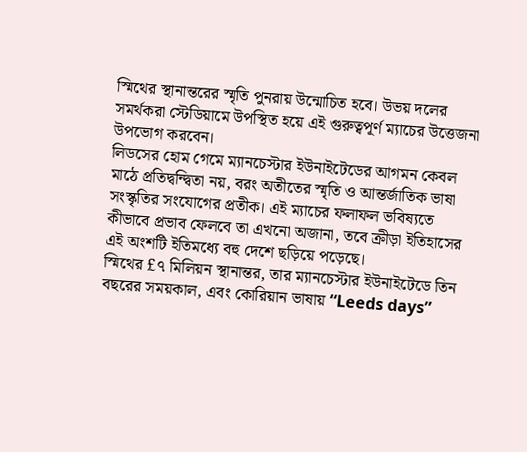স্মিথের স্থানান্তরের স্মৃতি পুনরায় উন্মোচিত হবে। উভয় দলের সমর্থকরা স্টেডিয়ামে উপস্থিত হয়ে এই গুরুত্বপূর্ণ ম্যাচের উত্তেজনা উপভোগ করবেন।
লিডসের হোম গেমে ম্যানচেস্টার ইউনাইটেডের আগমন কেবল মাঠে প্রতিদ্বন্দ্বিতা নয়, বরং অতীতের স্মৃতি ও আন্তর্জাতিক ভাষা সংস্কৃতির সংযোগের প্রতীক। এই ম্যাচের ফলাফল ভবিষ্যতে কীভাবে প্রভাব ফেলবে তা এখনো অজানা, তবে ক্রীড়া ইতিহাসের এই অংশটি ইতিমধ্যে বহু দেশে ছড়িয়ে পড়েছে।
স্মিথের £৭ মিলিয়ন স্থানান্তর, তার ম্যানচেস্টার ইউনাইটেডে তিন বছরের সময়কাল, এবং কোরিয়ান ভাষায় “Leeds days”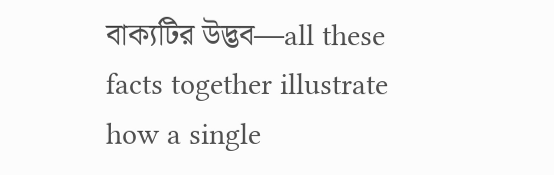বাক্যটির উদ্ভব—all these facts together illustrate how a single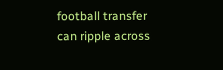football transfer can ripple across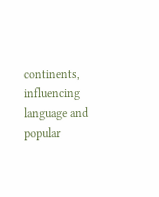continents, influencing language and popular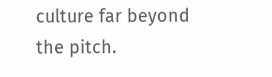culture far beyond the pitch.